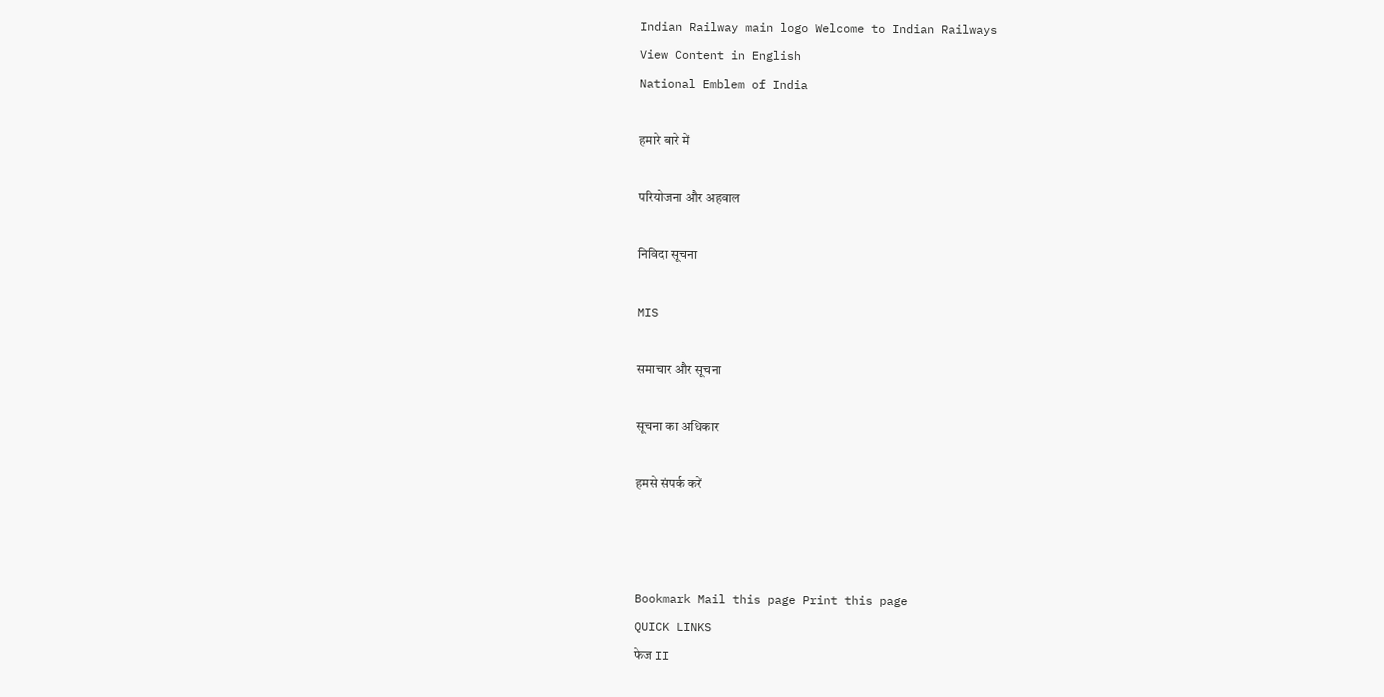Indian Railway main logo Welcome to Indian Railways
View Content in English
National Emblem of India

हमारे बारे में

परियोजना और अहवाल

निविदा सूचना

MIS

समाचार और सूचना

सूचना का अधिकार

हमसे संपर्क करें



Bookmark Mail this page Print this page
QUICK LINKS
फेज II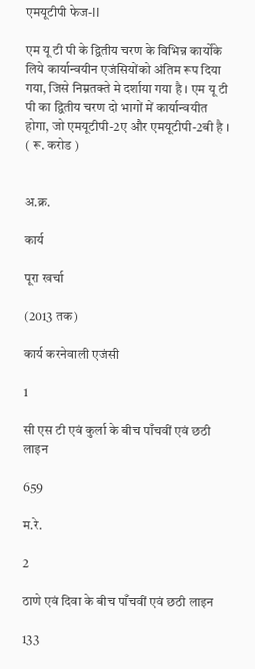एमयूटीपी फेज-II

एम यू टी पी के द्वितीय चरण के विभिन्न कार्योंके लिये कार्यान्वयीन एजंसियोंको अंतिम रूप दिया गया, जिसे निम्नतक्ते मे दर्शाया गया है । एम यू टी पी का द्वितीय चरण दो भागों में कार्यान्वयीत होगा, जो एमयूटीपी-2ए और एमयूटीपी-2बी है ।
( रू. करोड )


अ.क्र.

कार्य

पूरा खर्चा

(2013 तक)

कार्य करनेवाली एजंसी

1

सी एस टी एवं कुर्ला के बीच पाँचवीं एवं छठी लाइन

659

म.रे.

2

ठाणे एवं दिवा के बीच पाँचवीं एवं छठी लाइन

133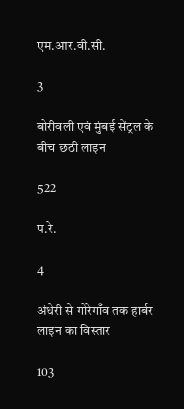एम.आर.वी.सी.

3

बोरीवली एवं मुंबई सेंट्रल के बीच छठी लाइन

522

प.रे.

4

अंधेरी से गोरेगाँव तक हार्बर लाइन का विस्तार

103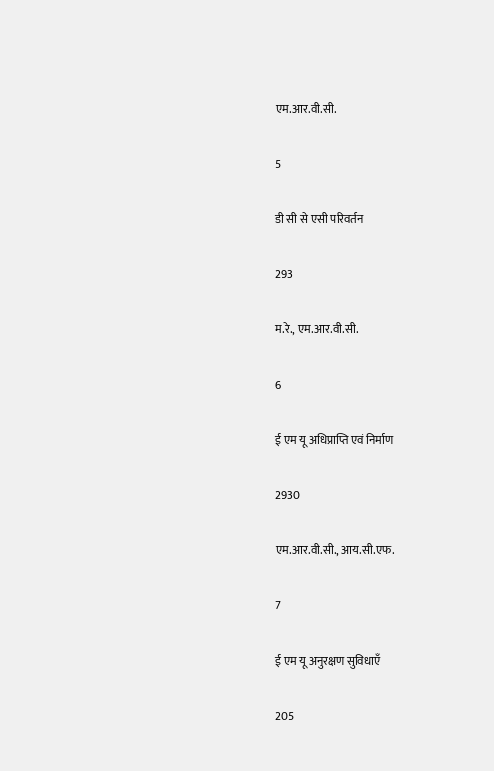एम.आर.वी.सी.

5

डी सी से एसी परिवर्तन

293

म.रे., एम.आर.वी.सी.

6

ई एम यू अधिप्राप्ति एवं निर्माण

2930

एम.आर.वी.सी., आय.सी.एफ.

7

ई एम यू अनुरक्षण सुविधाएँ

205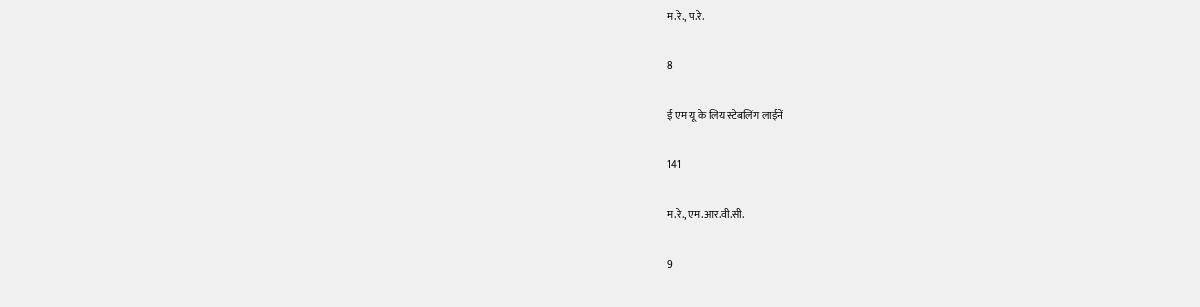म.रे., प.रे.

8

ई एम यू के लिय स्टेबलिंग लाईनें

141

म.रे., एम.आर.वी.सी.

9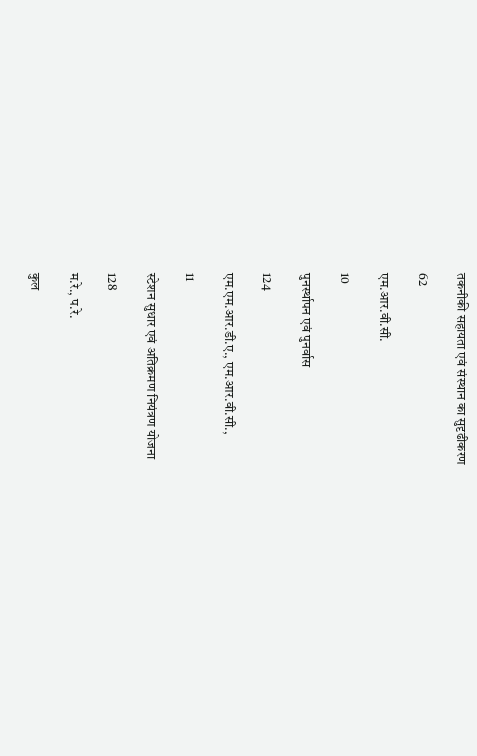तकनीकी सहायता एवं संस्थान का सुदृढीकरण

62

एम.आर.वी.सी.

10

पुनर्स्थापन एवं पुनर्वास

124

एम.एम.आर.डी.ए., एम.आर.वी.सी.,

11

स्टेशन सुधार एवं अतिक्रमण नियंत्रण योजना

128

म.रे., प.रे.

कुल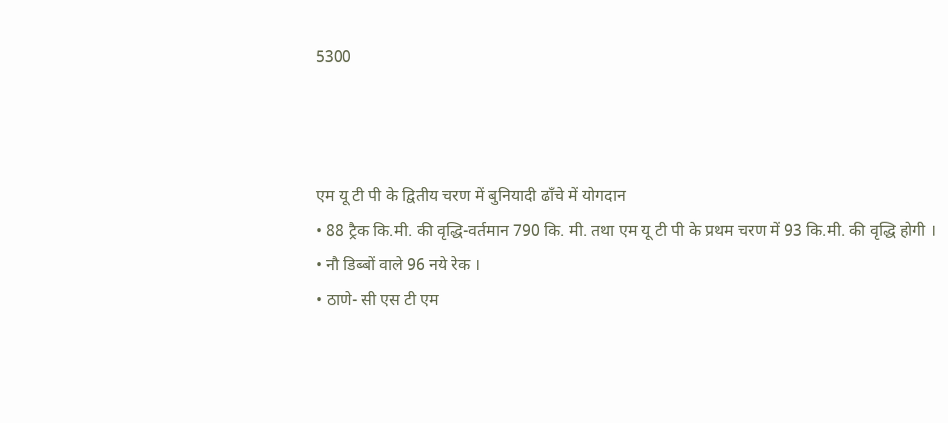5300



एम यू टी पी के द्वितीय चरण में बुनियादी ढाँचे में योगदान
• 88 ट्रैक कि.मी. की वृद्धि-वर्तमान 790 कि. मी. तथा एम यू टी पी के प्रथम चरण में 93 कि.मी. की वृद्धि होगी ।
• नौ डिब्बों वाले 96 नये रेक ।
• ठाणे- सी एस टी एम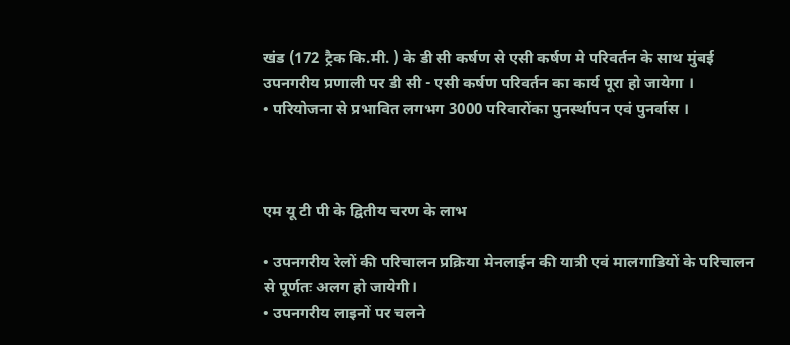खंड (172 ट्रैक कि.मी. ) के डी सी कर्षण से एसी कर्षण मे परिवर्तन के साथ मुंबई उपनगरीय प्रणाली पर डी सी - एसी कर्षण परिवर्तन का कार्य पूरा हो जायेगा ।
• परियोजना से प्रभावित लगभग 3000 परिवारोंका पुनर्स्थापन एवं पुनर्वास ।



एम यू टी पी के द्वितीय चरण के लाभ

• उपनगरीय रेलों की परिचालन प्रक्रिया मेनलाईन की यात्री एवं मालगाडियों के परिचालन से पूर्णतः अलग हो जायेगी।
• उपनगरीय लाइनों पर चलने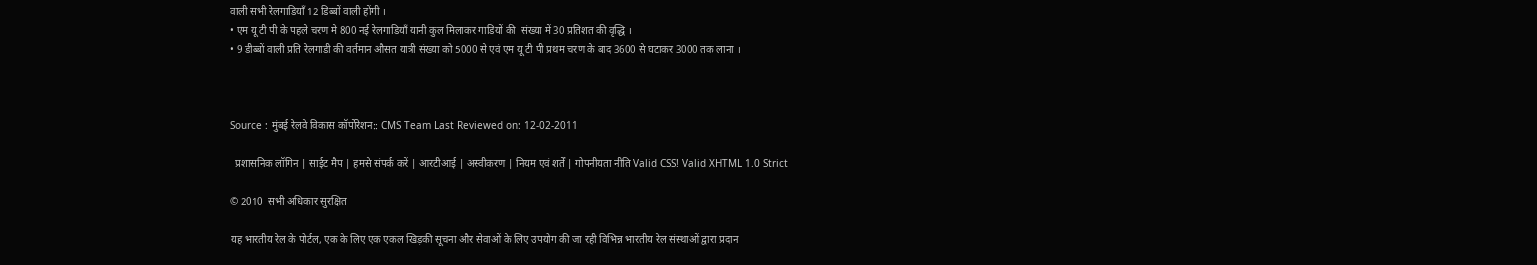वाली सभी रेलगाडियाँ 12 डिब्बों वाली होंगी ।
• एम यू टी पी के पहले चरण मे 800 नई रेलगाडियाँ यानी कुल मिलाकर गाडियों की  संख्या में 30 प्रतिशत की वृद्धि ।
• 9 डीब्बों वाली प्रति रेलगाडी की वर्तमान औसत यात्री संख्या को 5000 से एवं एम यू टी पी प्रथम चरण के बाद 3600 से घटाकर 3000 तक लाना ।



Source : मुंबई रेलवे विकास कॉर्पोरेशन:: CMS Team Last Reviewed on: 12-02-2011

  प्रशासनिक लॉगिन | साईट मैप | हमसे संपर्क करें | आरटीआई | अस्वीकरण | नियम एवं शर्तें | गोपनीयता नीति Valid CSS! Valid XHTML 1.0 Strict

© 2010  सभी अधिकार सुरक्षित

यह भारतीय रेल के पोर्टल, एक के लिए एक एकल खिड़की सूचना और सेवाओं के लिए उपयोग की जा रही विभिन्न भारतीय रेल संस्थाओं द्वारा प्रदान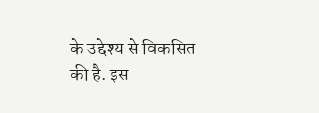के उद्देश्य से विकसित की है. इस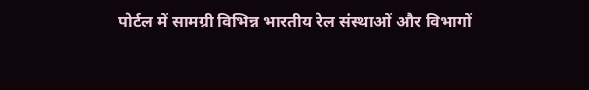पोर्टल में सामग्री विभिन्न भारतीय रेल संस्थाओं और विभागों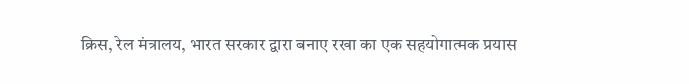क्रिस, रेल मंत्रालय, भारत सरकार द्वारा बनाए रखा का एक सहयोगात्मक प्रयास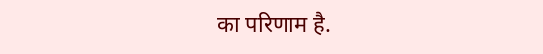का परिणाम है.